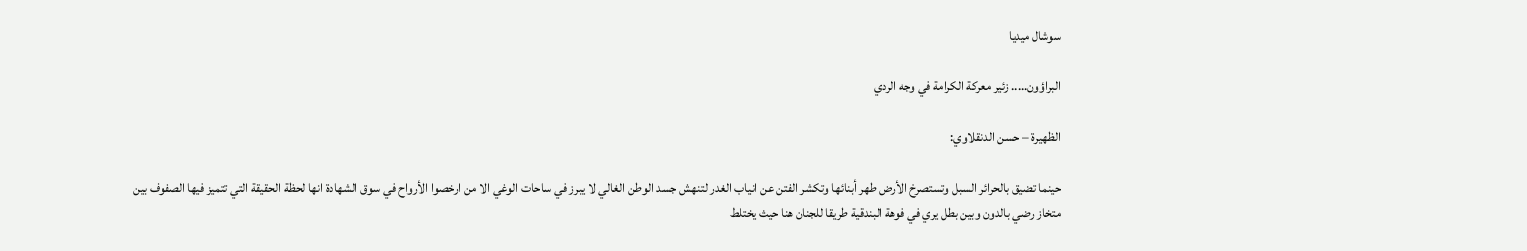سوشال ميديا

البراؤون….. زئير معركة الكرامة في وجه الردي

الظهيرة – حسن الدنقلاوي:

حينما تضيق بالحرائر السبل وتستصرخ الأرض طهر أبنائها وتكشر الفتن عن انياب الغدر لتنهش جسد الوطن الغالي لا يبرز في ساحات الوغي الا من ارخصوا الأرواح في سوق الشهادة انها لحظة الحقيقة التي تتميز فيها الصفوف بين متخاز رضي بالدون وبين بطل يري في فوهة البندقية طريقا للجنان هنا حيث يختلط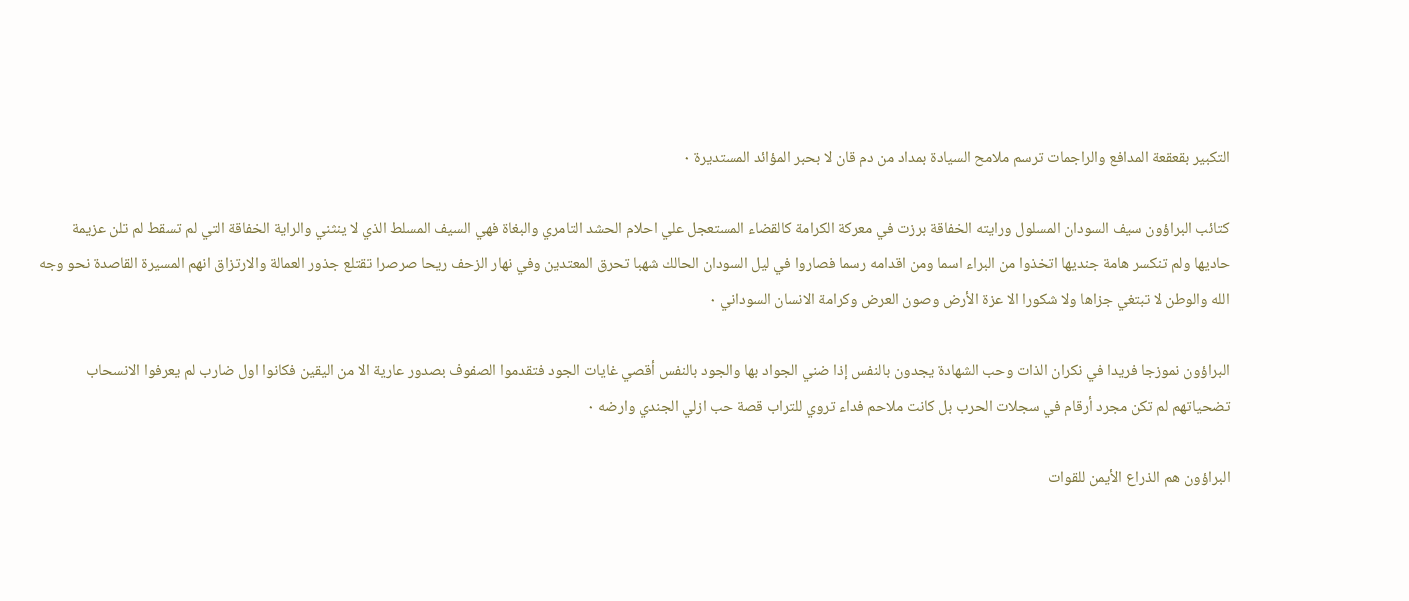التكبير بقعقعة المدافع والراجمات ترسم ملامح السيادة بمداد من دم قان لا بحبر المؤائد المستديرة ٠

كتائب البراؤون سيف السودان المسلول ورايته الخفاقة برزت في معركة الكرامة كالقضاء المستعجل علي احلام الحشد التامري والبغاة فهي السيف المسلط الذي لا ينثني والراية الخفاقة التي لم تسقط لم تلن عزيمة حاديها ولم تنكسر هامة جنديها اتخذوا من البراء اسما ومن اقدامه رسما فصاروا في ليل السودان الحالك شهبا تحرق المعتدين وفي نهار الزحف ريحا صرصرا تقتلع جذور العمالة والارتزاق انهم المسيرة القاصدة نحو وجه الله والوطن لا تبتغي جزاها ولا شكورا الا عزة الأرض وصون العرض وكرامة الانسان السوداني ٠

البراؤون نموزجا فريدا في نكران الذات وحب الشهادة يجدون بالنفس إذا ضني الجواد بها والجود بالنفس أقصي غايات الجود فتقدموا الصفوف بصدور عارية الا من اليقين فكانوا اول ضارب لم يعرفوا الانسحاب تضحياتهم لم تكن مجرد أرقام في سجلات الحرب بل كانت ملاحم فداء تروي للتراب قصة حب ازلي الجندي وارضه ٠

البراؤون هم الذراع الأيمن للقوات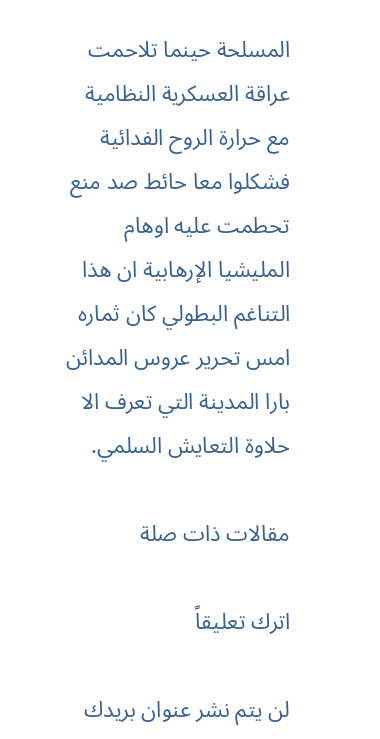المسلحة حينما تلاحمت عراقة العسكرية النظامية مع حرارة الروح الفدائية فشكلوا معا حائط صد منع تحطمت عليه اوهام المليشيا الإرهابية ان هذا التناغم البطولي كان ثماره امس تحرير عروس المدائن بارا المدينة التي تعرف الا حلاوة التعايش السلمي.

مقالات ذات صلة

اترك تعليقاً

لن يتم نشر عنوان بريدك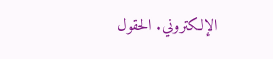الإلكتروني. الحقول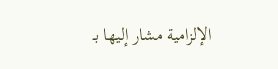الإلزامية مشار إليها بـ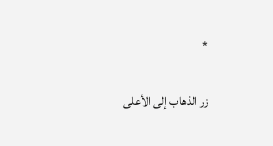*

زر الذهاب إلى الأعلى